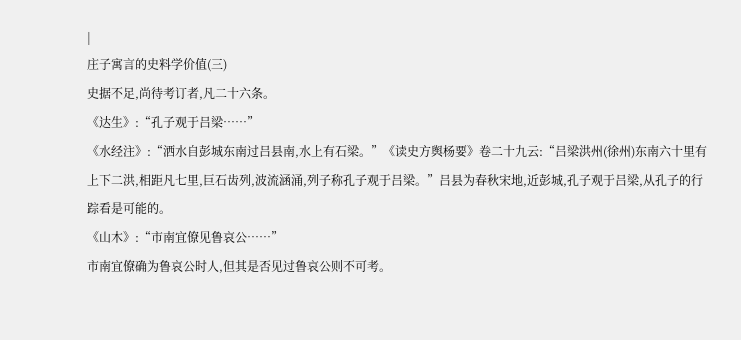|
庄子寓言的史料学价值(三)
史据不足,尚待考订者,凡二十六条。
《达生》:“孔子观于吕梁……”
《水经注》:“洒水自彭城东南过吕县南,水上有石梁。”《读史方舆杨要》卷二十九云:“吕梁洪州(徐州)东南六十里有上下二洪,相距凡七里,巨石齿列,波流涵涌,列子称孔子观于吕梁。”吕县为春秋宋地,近彭城,孔子观于吕梁,从孔子的行踪看是可能的。
《山木》:“市南宜僚见鲁哀公……”
市南宜僚确为鲁哀公时人,但其是否见过鲁哀公则不可考。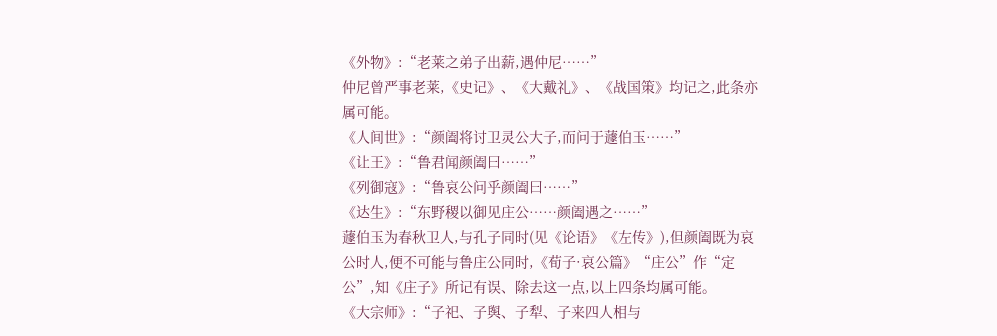《外物》:“老莱之弟子出薪,遇仲尼……”
仲尼曾严事老莱,《史记》、《大戴礼》、《战国策》均记之,此条亦属可能。
《人间世》:“颜阖将讨卫灵公大子,而问于蘧伯玉……”
《让王》:“鲁君闻颜阖曰……”
《列御寇》:“鲁哀公问乎颜阖曰……”
《达生》:“东野稷以御见庄公……颜阖遇之……”
蘧伯玉为春秋卫人,与孔子同时(见《论语》《左传》),但颜阖既为哀公时人,便不可能与鲁庄公同时,《荀子·哀公篇》“庄公”作“定公”,知《庄子》所记有误、除去这一点,以上四条均属可能。
《大宗师》:“子祀、子舆、子犁、子来四人相与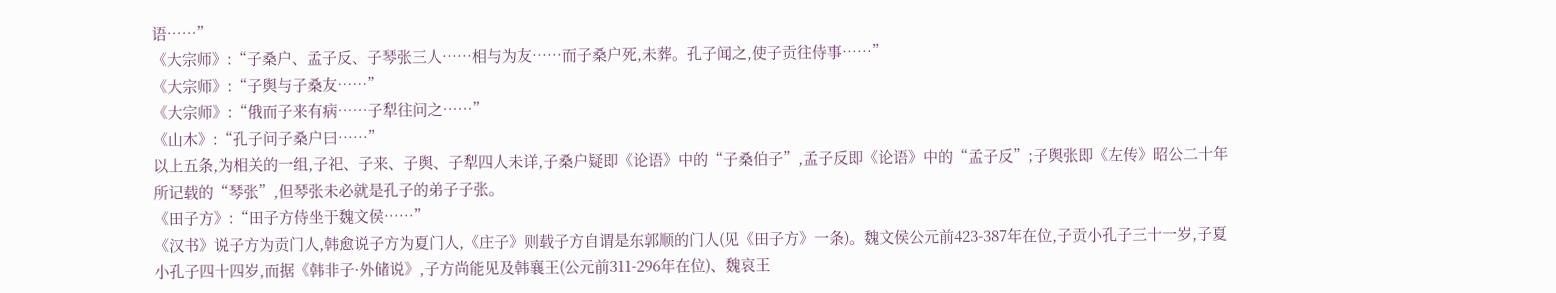语……”
《大宗师》:“子桑户、孟子反、子琴张三人……相与为友……而子桑户死,未葬。孔子闻之,使子贡往侍事……”
《大宗师》:“子舆与子桑友……”
《大宗师》:“俄而子来有病……子犁往问之……”
《山木》:“孔子问子桑户曰……”
以上五条,为相关的一组,子祀、子来、子舆、子犁四人未详,子桑户疑即《论语》中的“子桑伯子”,孟子反即《论语》中的“孟子反”;子舆张即《左传》昭公二十年所记载的“琴张”,但琴张未必就是孔子的弟子子张。
《田子方》:“田子方侍坐于魏文侯……”
《汉书》说子方为贡门人,韩愈说子方为夏门人,《庄子》则载子方自谓是东郭顺的门人(见《田子方》一条)。魏文侯公元前423-387年在位,子贡小孔子三十一岁,子夏小孔子四十四岁,而据《韩非子·外储说》,子方尚能见及韩襄王(公元前311-296年在位)、魏哀王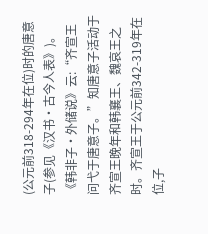(公元前318-294年在位)时的唐意子(参见《汉书·古今人表》)。《韩非子·外储说》云:“齐宣王问弋于唐意子。”知唐意子活动于齐宣王晚年和韩襄王、魏哀王之时。齐宣王于公元前342-319年在位,子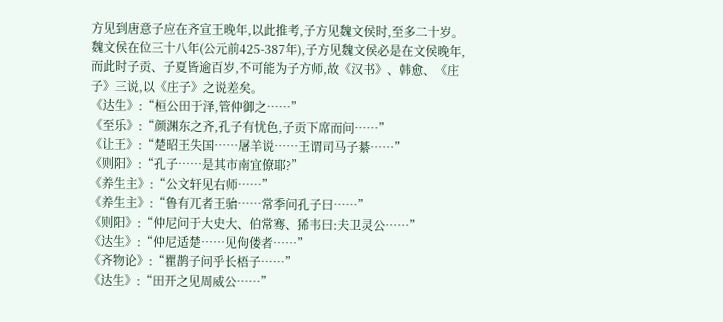方见到唐意子应在齐宣王晚年,以此推考,子方见魏文侯时,至多二十岁。魏文侯在位三十八年(公元前425-387年),子方见魏文侯必是在文侯晚年,而此时子贡、子夏皆逾百岁,不可能为子方师,故《汉书》、韩愈、《庄子》三说,以《庄子》之说差矣。
《达生》:“桓公田于泽,管仲御之……”
《至乐》:“颜渊东之齐,孔子有忧色,子贡下席而问……”
《让王》:“楚昭王失国……屠羊说……王谓司马子綦……”
《则阳》:“孔子……是其市南宜僚耶?”
《养生主》:“公文轩见右师……”
《养生主》:“鲁有兀者王骀……常季问孔子曰……”
《则阳》:“仲尼问于大史大、伯常骞、狶韦曰:夫卫灵公……”
《达生》:“仲尼适楚……见佝偻者……”
《齐物论》:“瞿鹊子问乎长梧子……”
《达生》:“田开之见周威公……”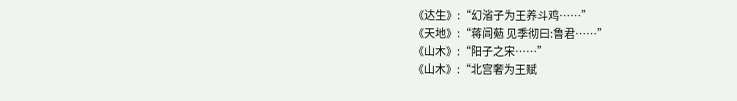《达生》:“幻渻子为王养斗鸡……”
《天地》:“蒋闾葂 见季彻曰:鲁君……”
《山木》:“阳子之宋……”
《山木》:“北宫奢为王赋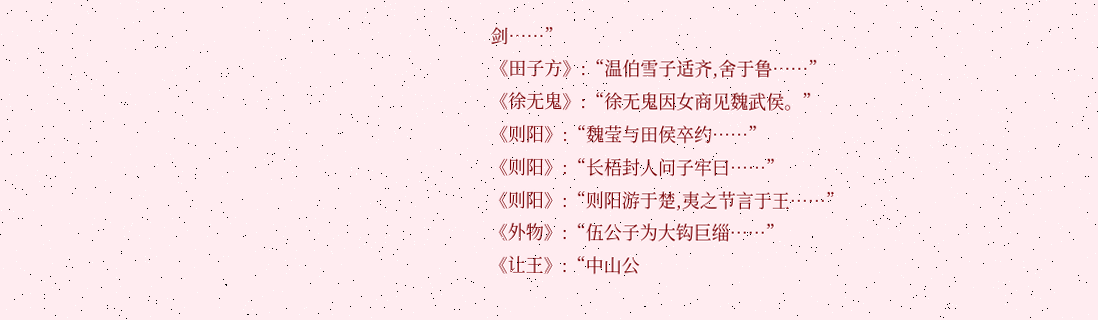剑……”
《田子方》:“温伯雪子适齐,舍于鲁……”
《徐无鬼》:“徐无鬼因女商见魏武侯。”
《则阳》:“魏莹与田侯卒约……”
《则阳》:“长梧封人问子牢曰……”
《则阳》:“则阳游于楚,夷之节言于王……”
《外物》:“伍公子为大钩巨缁……”
《让王》:“中山公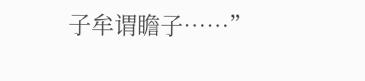子牟谓瞻子……”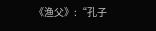《渔父》:“孔子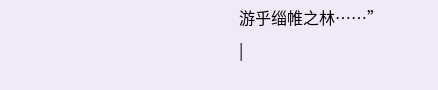游乎缁帷之林……”
|